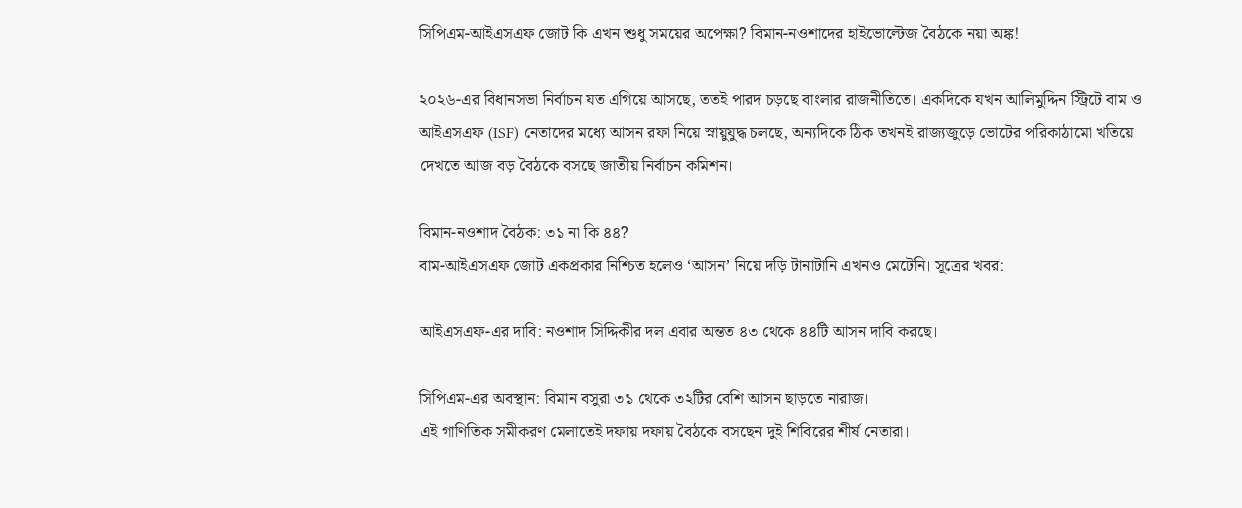সিপিএম-আইএসএফ জোট কি এখন শুধু সময়ের অপেক্ষা? বিমান-নওশাদের হাইভোল্টেজ বৈঠকে নয়া অঙ্ক!

২০২৬-এর বিধানসভা নির্বাচন যত এগিয়ে আসছে, ততই পারদ চড়ছে বাংলার রাজনীতিতে। একদিকে যখন আলিমুদ্দিন স্ট্রিটে বাম ও আইএসএফ (ISF) নেতাদের মধ্যে আসন রফা নিয়ে স্নায়ুযুদ্ধ চলছে, অন্যদিকে ঠিক তখনই রাজ্যজুড়ে ভোটের পরিকাঠামো খতিয়ে দেখতে আজ বড় বৈঠকে বসছে জাতীয় নির্বাচন কমিশন।

বিমান-নওশাদ বৈঠক: ৩১ না কি ৪৪?
বাম-আইএসএফ জোট একপ্রকার নিশ্চিত হলেও ‘আসন’ নিয়ে দড়ি টানাটানি এখনও মেটেনি। সূত্রের খবর:

আইএসএফ-এর দাবি: নওশাদ সিদ্দিকীর দল এবার অন্তত ৪৩ থেকে ৪৪টি আসন দাবি করছে।

সিপিএম-এর অবস্থান: বিমান বসুরা ৩১ থেকে ৩২টির বেশি আসন ছাড়তে নারাজ।
এই গাণিতিক সমীকরণ মেলাতেই দফায় দফায় বৈঠকে বসছেন দুই শিবিরের শীর্ষ নেতারা।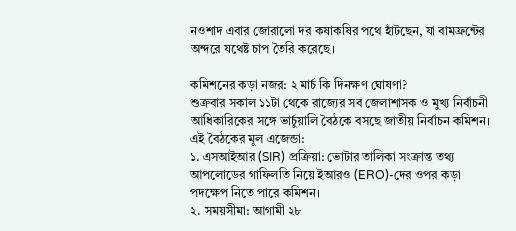নওশাদ এবার জোরালো দর কষাকষির পথে হাঁটছেন, যা বামফ্রন্টের অন্দরে যথেষ্ট চাপ তৈরি করেছে।

কমিশনের কড়া নজর: ২ মার্চ কি দিনক্ষণ ঘোষণা?
শুক্রবার সকাল ১১টা থেকে রাজ্যের সব জেলাশাসক ও মুখ্য নির্বাচনী আধিকারিকের সঙ্গে ভার্চুয়ালি বৈঠকে বসছে জাতীয় নির্বাচন কমিশন। এই বৈঠকের মূল এজেন্ডা:
১. এসআইআর (SIR) প্রক্রিয়া: ভোটার তালিকা সংক্রান্ত তথ্য আপলোডের গাফিলতি নিয়ে ইআরও (ERO)-দের ওপর কড়া পদক্ষেপ নিতে পারে কমিশন।
২. সময়সীমা: আগামী ২৮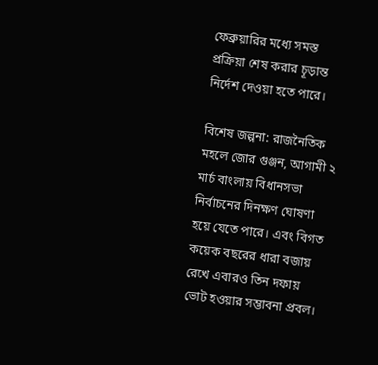ফেব্রুয়ারির মধ্যে সমস্ত প্রক্রিয়া শেষ করার চূড়ান্ত নির্দেশ দেওয়া হতে পারে।

বিশেষ জল্পনা: রাজনৈতিক মহলে জোর গুঞ্জন, আগামী ২ মার্চ বাংলায় বিধানসভা নির্বাচনের দিনক্ষণ ঘোষণা হয়ে যেতে পারে। এবং বিগত কয়েক বছরের ধারা বজায় রেখে এবারও তিন দফায় ভোট হওয়ার সম্ভাবনা প্রবল।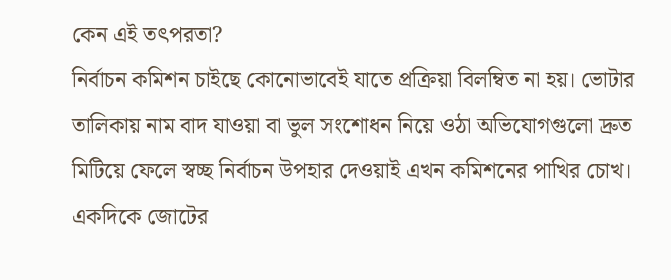কেন এই তৎপরতা?
নির্বাচন কমিশন চাইছে কোনোভাবেই যাতে প্রক্রিয়া বিলম্বিত না হয়। ভোটার তালিকায় নাম বাদ যাওয়া বা ভুল সংশোধন নিয়ে ওঠা অভিযোগগুলো দ্রুত মিটিয়ে ফেলে স্বচ্ছ নির্বাচন উপহার দেওয়াই এখন কমিশনের পাখির চোখ। একদিকে জোটের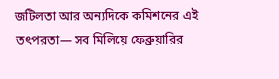জটিলতা আর অন্যদিকে কমিশনের এই তৎপরতা— সব মিলিয়ে ফেব্রুয়ারির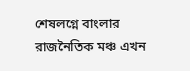শেষলগ্নে বাংলার রাজনৈতিক মঞ্চ এখন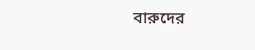বারুদের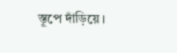স্তূপে দাঁড়িয়ে।